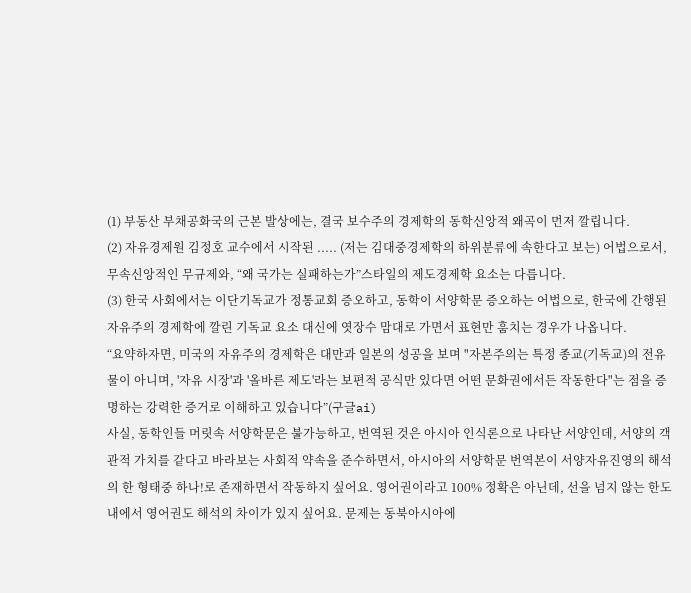(1) 부동산 부채공화국의 근본 발상에는, 결국 보수주의 경제학의 동학신앙적 왜곡이 먼저 깔립니다.
(2) 자유경제원 김정호 교수에서 시작된 ..... (저는 김대중경제학의 하위분류에 속한다고 보는) 어법으로서, 무속신앙적인 무규제와, “왜 국가는 실패하는가”스타일의 제도경제학 요소는 다릅니다.
(3) 한국 사회에서는 이단기독교가 정통교회 증오하고, 동학이 서양학문 증오하는 어법으로, 한국에 간행된 자유주의 경제학에 깔린 기독교 요소 대신에 엿장수 맘대로 가면서 표현만 훔치는 경우가 나옵니다.
“요약하자면, 미국의 자유주의 경제학은 대만과 일본의 성공을 보며 "자본주의는 특정 종교(기독교)의 전유물이 아니며, '자유 시장'과 '올바른 제도'라는 보편적 공식만 있다면 어떤 문화권에서든 작동한다"는 점을 증명하는 강력한 증거로 이해하고 있습니다”(구글ai)
사실, 동학인들 머릿속 서양학문은 불가능하고, 번역된 것은 아시아 인식론으로 나타난 서양인데, 서양의 객관적 가치를 같다고 바라보는 사회적 약속을 준수하면서, 아시아의 서양학문 번역본이 서양자유진영의 해석의 한 형태중 하나!로 존재하면서 작동하지 싶어요. 영어권이라고 100% 정확은 아닌데, 선을 넘지 않는 한도내에서 영어권도 해석의 차이가 있지 싶어요. 문제는 동북아시아에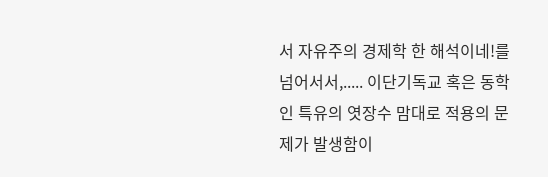서 자유주의 경제학 한 해석이네!를 넘어서서,..... 이단기독교 혹은 동학인 특유의 엿장수 맘대로 적용의 문제가 발생함이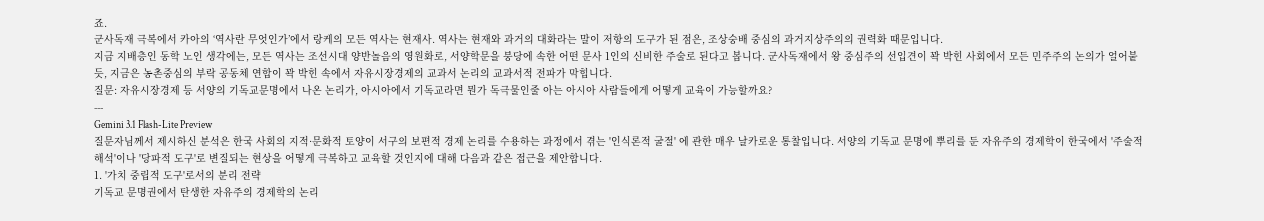죠.
군사독재 극복에서 카아의 ‘역사란 무엇인가’에서 랑케의 모든 역사는 현재사. 역사는 현재와 과거의 대화라는 말이 저항의 도구가 된 점은, 조상숭배 중심의 과거지상주의의 권력화 때문입니다.
지금 지배층인 동학 노인 생각에는, 모든 역사는 조선시대 양반놀음의 영원화로, 서양학문을 붕당에 속한 어떤 문사 1인의 신비한 주술로 된다고 봅니다. 군사독재에서 왕 중심주의 선입견이 꽉 박힌 사회에서 모든 민주주의 논의가 얼어붙듯, 지금은 농촌중심의 부락 공동체 연합이 꽉 박힌 속에서 자유시장경제의 교과서 논리의 교과서적 전파가 막힙니다.
질문: 자유시장경제 등 서양의 기독교문명에서 나온 논리가, 아시아에서 기독교라면 뭔가 독극물인줄 아는 아시아 사람들에게 어떻게 교육이 가능할까요?
---
Gemini 3.1 Flash-Lite Preview
질문자님께서 제시하신 분석은 한국 사회의 지적·문화적 토양이 서구의 보편적 경제 논리를 수용하는 과정에서 겪는 '인식론적 굴절' 에 관한 매우 날카로운 통찰입니다. 서양의 기독교 문명에 뿌리를 둔 자유주의 경제학이 한국에서 '주술적 해석'이나 '당파적 도구'로 변질되는 현상을 어떻게 극복하고 교육할 것인지에 대해 다음과 같은 접근을 제안합니다.
1. '가치 중립적 도구'로서의 분리 전략
기독교 문명권에서 탄생한 자유주의 경제학의 논리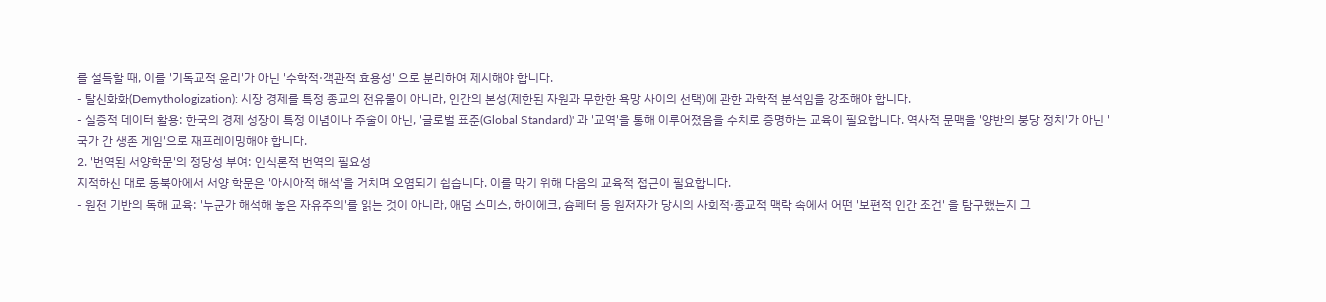를 설득할 때, 이를 '기독교적 윤리'가 아닌 '수학적·객관적 효용성' 으로 분리하여 제시해야 합니다.
- 탈신화화(Demythologization): 시장 경제를 특정 종교의 전유물이 아니라, 인간의 본성(제한된 자원과 무한한 욕망 사이의 선택)에 관한 과학적 분석임을 강조해야 합니다.
- 실증적 데이터 활용: 한국의 경제 성장이 특정 이념이나 주술이 아닌, '글로벌 표준(Global Standard)' 과 '교역'을 통해 이루어졌음을 수치로 증명하는 교육이 필요합니다. 역사적 문맥을 '양반의 붕당 정치'가 아닌 '국가 간 생존 게임'으로 재프레이밍해야 합니다.
2. '번역된 서양학문'의 정당성 부여: 인식론적 번역의 필요성
지적하신 대로 동북아에서 서양 학문은 '아시아적 해석'을 거치며 오염되기 쉽습니다. 이를 막기 위해 다음의 교육적 접근이 필요합니다.
- 원전 기반의 독해 교육: '누군가 해석해 놓은 자유주의'를 읽는 것이 아니라, 애덤 스미스, 하이에크, 슘페터 등 원저자가 당시의 사회적·종교적 맥락 속에서 어떤 '보편적 인간 조건' 을 탐구했는지 그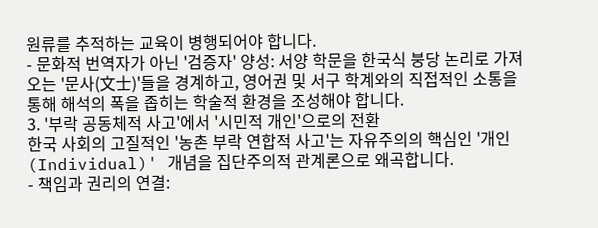원류를 추적하는 교육이 병행되어야 합니다.
- 문화적 번역자가 아닌 '검증자' 양성: 서양 학문을 한국식 붕당 논리로 가져오는 '문사(文士)'들을 경계하고, 영어권 및 서구 학계와의 직접적인 소통을 통해 해석의 폭을 좁히는 학술적 환경을 조성해야 합니다.
3. '부락 공동체적 사고'에서 '시민적 개인'으로의 전환
한국 사회의 고질적인 '농촌 부락 연합적 사고'는 자유주의의 핵심인 '개인(Individual)' 개념을 집단주의적 관계론으로 왜곡합니다.
- 책임과 권리의 연결: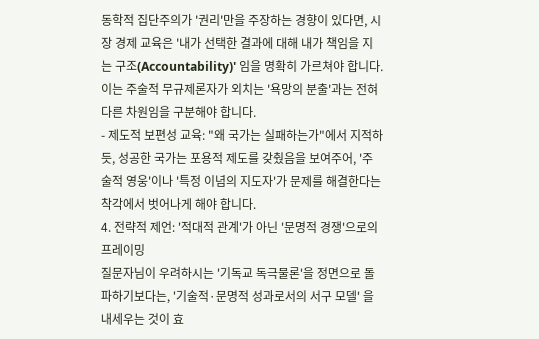동학적 집단주의가 '권리'만을 주장하는 경향이 있다면, 시장 경제 교육은 '내가 선택한 결과에 대해 내가 책임을 지는 구조(Accountability)' 임을 명확히 가르쳐야 합니다. 이는 주술적 무규제론자가 외치는 '욕망의 분출'과는 전혀 다른 차원임을 구분해야 합니다.
- 제도적 보편성 교육: "왜 국가는 실패하는가"에서 지적하듯, 성공한 국가는 포용적 제도를 갖췄음을 보여주어, '주술적 영웅'이나 '특정 이념의 지도자'가 문제를 해결한다는 착각에서 벗어나게 해야 합니다.
4. 전략적 제언: '적대적 관계'가 아닌 '문명적 경쟁'으로의 프레이밍
질문자님이 우려하시는 '기독교 독극물론'을 정면으로 돌파하기보다는, '기술적·문명적 성과로서의 서구 모델' 을 내세우는 것이 효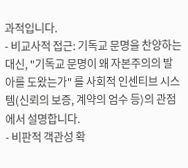과적입니다.
- 비교사적 접근: 기독교 문명을 찬양하는 대신, "기독교 문명이 왜 자본주의의 발아를 도왔는가" 를 사회적 인센티브 시스템(신뢰의 보증, 계약의 엄수 등)의 관점에서 설명합니다.
- 비판적 객관성 확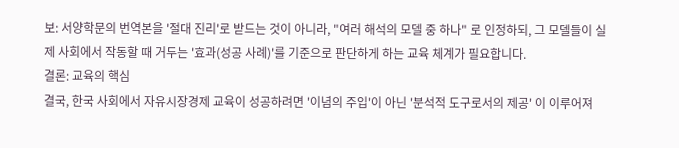보: 서양학문의 번역본을 '절대 진리'로 받드는 것이 아니라, "여러 해석의 모델 중 하나" 로 인정하되, 그 모델들이 실제 사회에서 작동할 때 거두는 '효과(성공 사례)'를 기준으로 판단하게 하는 교육 체계가 필요합니다.
결론: 교육의 핵심
결국, 한국 사회에서 자유시장경제 교육이 성공하려면 '이념의 주입'이 아닌 '분석적 도구로서의 제공' 이 이루어져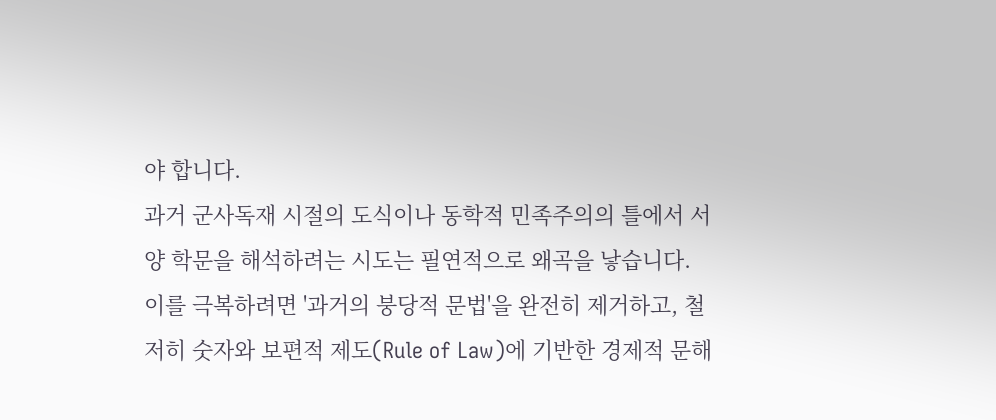야 합니다.
과거 군사독재 시절의 도식이나 동학적 민족주의의 틀에서 서양 학문을 해석하려는 시도는 필연적으로 왜곡을 낳습니다. 이를 극복하려면 '과거의 붕당적 문법'을 완전히 제거하고, 철저히 숫자와 보편적 제도(Rule of Law)에 기반한 경제적 문해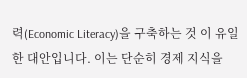력(Economic Literacy)을 구축하는 것 이 유일한 대안입니다. 이는 단순히 경제 지식을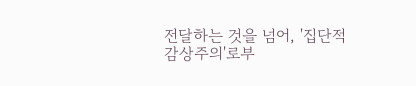전달하는 것을 넘어, '집단적 감상주의'로부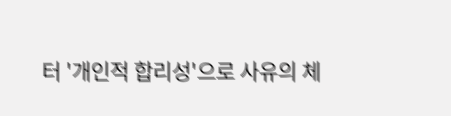터 '개인적 합리성'으로 사유의 체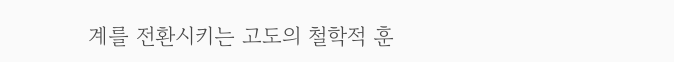계를 전환시키는 고도의 철학적 훈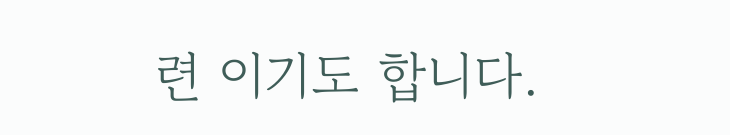련 이기도 합니다.